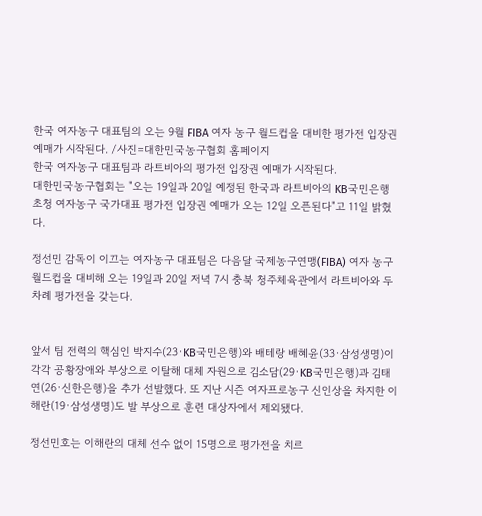한국 여자농구 대표팀의 오는 9월 FIBA 여자 농구 월드컵을 대비한 평가전 입장권 예매가 시작된다. /사진=대한민국농구협회 홈페이지
한국 여자농구 대표팀과 라트비아의 평가전 입장권 예매가 시작된다.
대한민국농구협회는 "오는 19일과 20일 예정된 한국과 라트비아의 KB국민은행 초청 여자농구 국가대표 평가전 입장권 예매가 오는 12일 오픈된다"고 11일 밝혔다.

정선민 감독이 이끄는 여자농구 대표팀은 다음달 국제농구연맹(FIBA) 여자 농구 월드컵을 대비해 오는 19일과 20일 저녁 7시 충북 청주체육관에서 라트비아와 두 차례 평가전을 갖는다.


앞서 팀 전력의 핵심인 박지수(23·KB국민은행)와 배테랑 배혜윤(33·삼성생명)이 각각 공황장애와 부상으로 이탈해 대체 자원으로 김소담(29·KB국민은행)과 김태연(26·신한은행)을 추가 선발했다. 또 지난 시즌 여자프로농구 신인상을 차지한 이해란(19·삼성생명)도 발 부상으로 훈련 대상자에서 제외됐다.

정선민호는 이해란의 대체 선수 없이 15명으로 평가전을 치르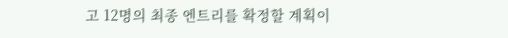고 12명의 최종 엔트리를 확정할 계획이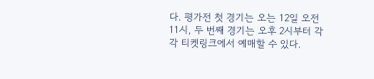다. 평가전 첫 경기는 오는 12일 오전 11시, 두 번째 경기는 오후 2시부터 각각 티켓링크에서 예매할 수 있다.